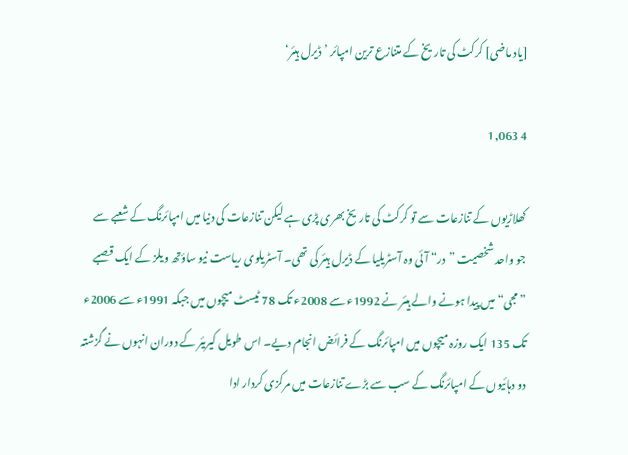[یاد ماضی] کرکٹ کی تاریخ کے متنازع ترین امپائر ’ڈیرل ہیئر‘

4 1,063

کھلاڑیوں کے تنازعات سے تو کرکٹ کی تاریخ بھری پڑی ہے لیکن تنازعات کی دنیا میں امپائرنگ کے شعبے سے جو واحد شخصیت ”در“ آئی وہ آسٹریلیا کے ڈیرل ہیئر کی تھی۔ آسٹریلوی ریاست نیو ساؤتھ ویلز کے ایک قصبے ”مجی“ میں پیدا ہونے والے ہیئر نے 1992ء سے 2008ء تک 78 ٹیسٹ میچوں میں جبکہ 1991ء سے 2006ء تک 135 ایک روزہ میچوں میں امپائرنگ کے فرائض انجام دیے۔ اس طویل کیریئر کے دوران انہوں نے گزشتہ دو دہائیوں کے امپائرنگ کے سب سے بڑے تنازعات میں مرکزی کردار ادا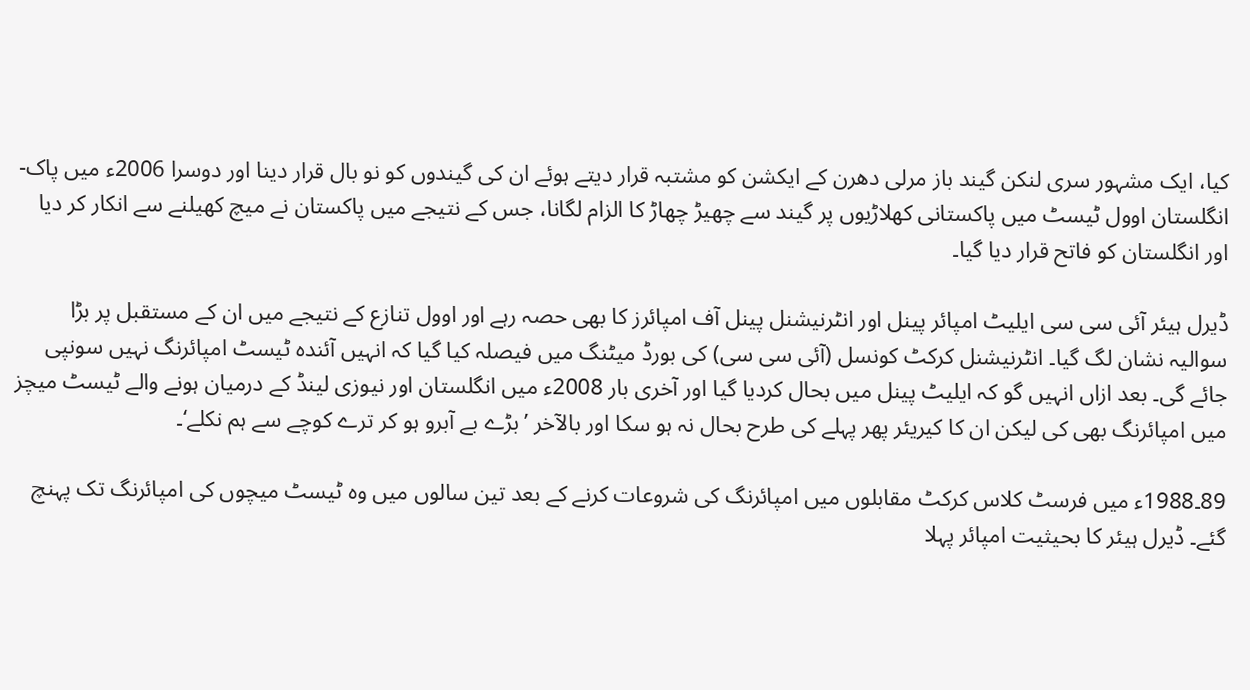کیا، ایک مشہور سری لنکن گیند باز مرلی دھرن کے ایکشن کو مشتبہ قرار دیتے ہوئے ان کی گیندوں کو نو بال قرار دینا اور دوسرا 2006ء میں پاک-انگلستان اوول ٹیسٹ میں پاکستانی کھلاڑیوں پر گیند سے چھیڑ چھاڑ کا الزام لگانا، جس کے نتیجے میں پاکستان نے میچ کھیلنے سے انکار کر دیا اور انگلستان کو فاتح قرار دیا گیا۔

ڈیرل ہیئر آئی سی سی ایلیٹ امپائر پینل اور انٹرنیشنل پینل آف امپائرز کا بھی حصہ رہے اور اوول تنازع کے نتیجے میں ان کے مستقبل پر بڑا سوالیہ نشان لگ گیا۔ انٹرنیشنل کرکٹ کونسل (آئی سی سی) کی بورڈ میٹنگ میں فیصلہ کیا گیا کہ انہیں آئندہ ٹیسٹ امپائرنگ نہیں سونپی جائے گی۔ بعد ازاں انہیں گو کہ ایلیٹ پینل میں بحال کردیا گیا اور آخری بار 2008ء میں انگلستان اور نیوزی لینڈ کے درمیان ہونے والے ٹیسٹ میچز میں امپائرنگ بھی کی لیکن ان کا کیریئر پھر پہلے کی طرح بحال نہ ہو سکا اور بالآخر ’بڑے بے آبرو ہو کر ترے کوچے سے ہم نکلے‘۔

89۔1988ء میں فرسٹ کلاس کرکٹ مقابلوں میں امپائرنگ کی شروعات کرنے کے بعد تین سالوں میں وہ ٹیسٹ میچوں کی امپائرنگ تک پہنچ گئے۔ ڈیرل ہیئر کا بحیثیت امپائر پہلا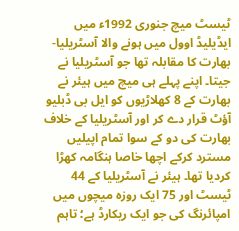ٹیسٹ میچ جنوری 1992ء میں ایڈیلیڈ اوول میں ہونے والا آسٹریلیا-بھارت کا مقابلہ تھا جو آسٹریلیا نے جیتا۔ اپنے پہلے ہی میچ میں ہیئر نے بھارت کے 8 کھلاڑیوں کو ایل بی ڈبلیو آؤٹ قرار دے کر اور آسٹریلیا کے خلاف بھارت کی دو کے سوا تمام اپیلیں مسترد کرکے اچھا خاصا ہنگامہ کھڑا کردیا تھا۔ ہیئر نے آسٹریلیا کے 44 ٹیسٹ اور 75 ایک روزہ میچوں میں امپائرنگ کی جو ایک ریکارڈ ہے؛ تاہم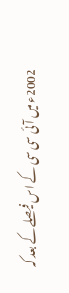2002ء میں آئی سی سی کے اس فیصلے کے بعد کہ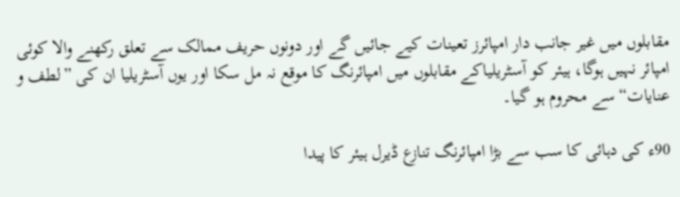مقابلوں میں غیر جانب دار امپائرز تعینات کیے جائیں گے اور دونوں حریف ممالک سے تعلق رکھنے والا کوئی امپائر نہیں ہوگا، ہیئر کو آسٹریلیاکے مقابلوں میں امپائرنگ کا موقع نہ مل سکا اور یوں آسٹریلیا ان کی ”لطف و عنایات“ سے محروم ہو گیا۔

90ء کی دہائی کا سب سے بڑا امپائرنگ تنازع ڈیرل ہیئر کا پیدا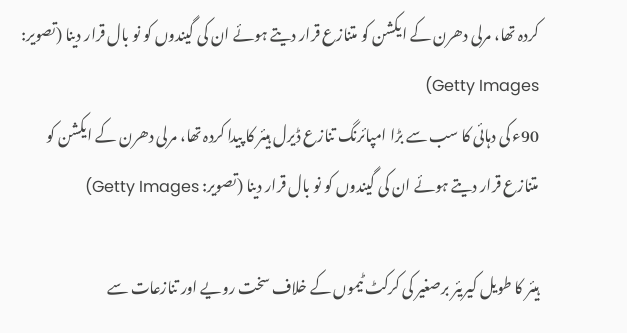کردہ تھا، مرلی دھرن کے ایکشن کو متنازع قرار دیتے ہوئے ان کی گیندوں کو نو بال قرار دینا (تصویر: Getty Images)
90ء کی دہائی کا سب سے بڑا امپائرنگ تنازع ڈیرل ہیئر کا پیدا کردہ تھا، مرلی دھرن کے ایکشن کو متنازع قرار دیتے ہوئے ان کی گیندوں کو نو بال قرار دینا (تصویر: Getty Images)

ہیئر کا طویل کیریئر برصغیر کی کرکٹ ٹیموں کے خلاف سخت رویے اور تنازعات سے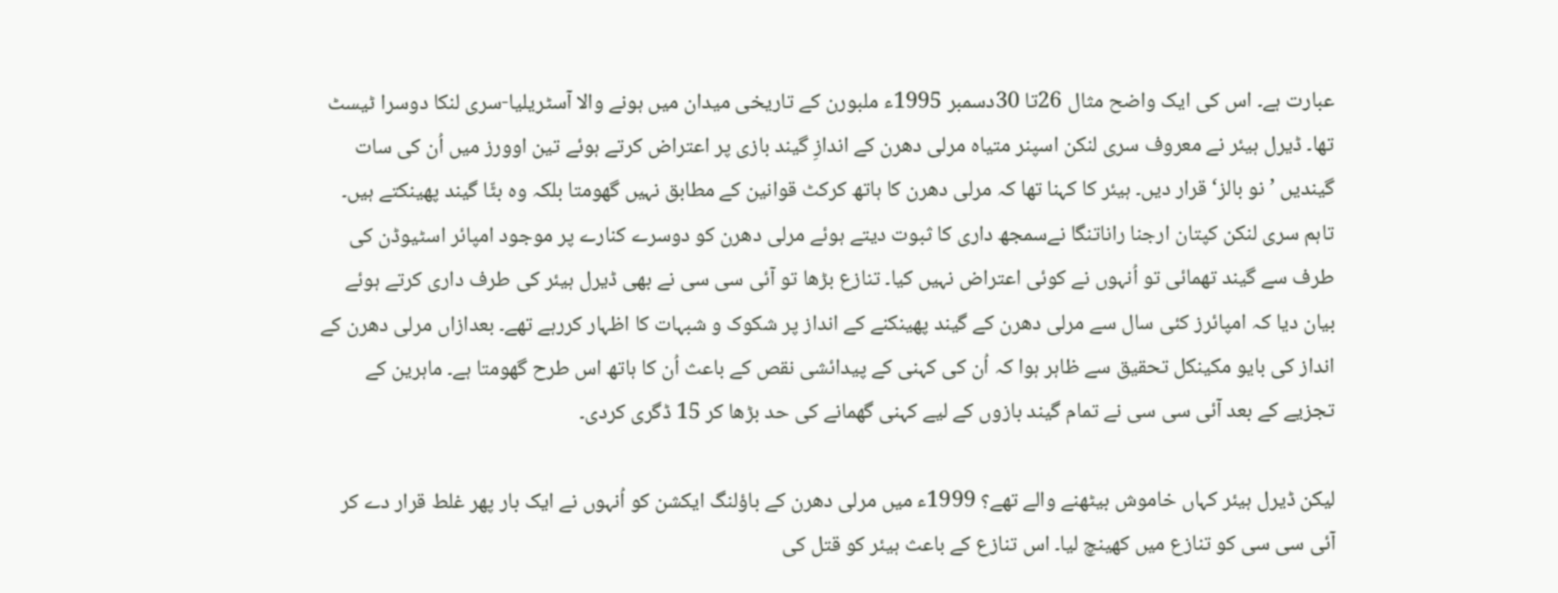عبارت ہے۔ اس کی ایک واضح مثال 26تا 30دسمبر 1995ء ملبورن کے تاریخی میدان میں ہونے والا آسٹریلیا-سری لنکا دوسرا ٹیسٹ تھا۔ ڈیرل ہیئر نے معروف سری لنکن اسپنر متیاہ مرلی دھرن کے اندازِ گیند بازی پر اعتراض کرتے ہوئے تین اوورز میں اُن کی سات گیندیں ’نو بالز‘ قرار دیں۔ ہیئر کا کہنا تھا کہ مرلی دھرن کا ہاتھ کرکٹ قوانین کے مطابق نہیں گھومتا بلکہ وہ بٹّا گیند پھینکتے ہیں۔ تاہم سری لنکن کپتان ارجنا راناتنگا نےسمجھ داری کا ثبوت دیتے ہوئے مرلی دھرن کو دوسرے کنارے پر موجود امپائر اسٹیوڈن کی طرف سے گیند تھمائی تو اُنہوں نے کوئی اعتراض نہیں کیا۔ تنازع بڑھا تو آئی سی سی نے بھی ڈیرل ہیئر کی طرف داری کرتے ہوئے بیان دیا کہ امپائرز کئی سال سے مرلی دھرن کے گیند پھینکنے کے انداز پر شکوک و شبہات کا اظہار کررہے تھے۔ بعدازاں مرلی دھرن کے انداز کی بایو مکینکل تحقیق سے ظاہر ہوا کہ اُن کی کہنی کے پیدائشی نقص کے باعث اُن کا ہاتھ اس طرح گھومتا ہے۔ ماہرین کے تجزیے کے بعد آئی سی سی نے تمام گیند بازوں کے لیے کہنی گھمانے کی حد بڑھا کر 15 ڈگری کردی۔

لیکن ڈیرل ہیئر کہاں خاموش بیٹھنے والے تھے؟ 1999ء میں مرلی دھرن کے باؤلنگ ایکشن کو اُنہوں نے ایک بار پھر غلط قرار دے کر آئی سی سی کو تنازع میں کھینچ لیا۔ اس تنازع کے باعث ہیئر کو قتل کی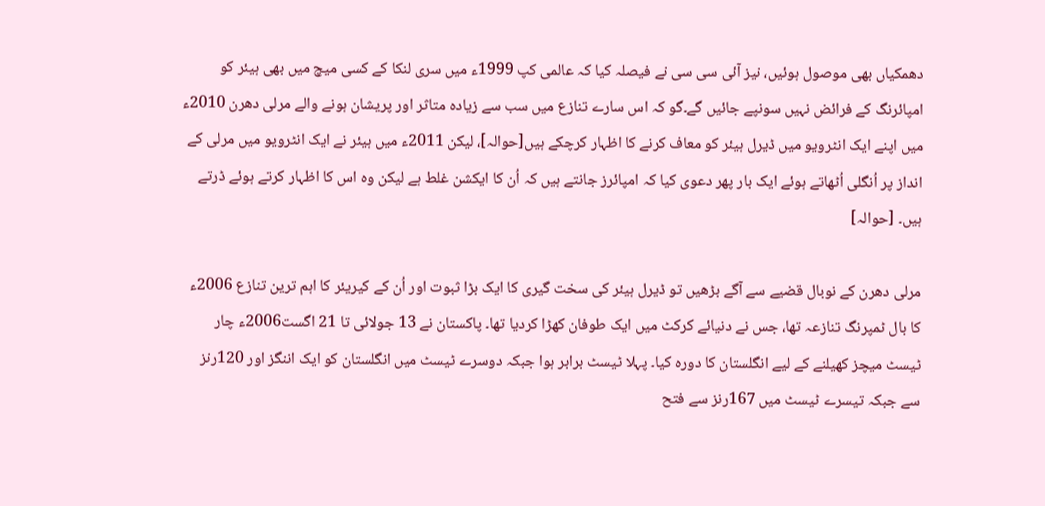دھمکیاں بھی موصول ہوئیں، نیز آئی سی سی نے فیصلہ کیا کہ عالمی کپ 1999ء میں سری لنکا کے کسی میچ میں بھی ہیئر کو امپائرنگ کے فرائض نہیں سونپے جائیں گے۔گو کہ اس سارے تنازع میں سب سے زیادہ متاثر اور پریشان ہونے والے مرلی دھرن 2010ء میں اپنے ایک انٹرویو میں ڈیرل ہیئر کو معاف کرنے کا اظہار کرچکے ہیں[حوالہ]، لیکن 2011ء میں ہیئر نے ایک انٹرویو میں مرلی کے انداز پر اُنگلی اُٹھاتے ہوئے ایک بار پھر دعوی کیا کہ امپائرز جانتے ہیں کہ اُن کا ایکشن غلط ہے لیکن وہ اس کا اظہار کرتے ہوئے ڈرتے ہیں۔ [حوالہ]

مرلی دھرن کے نوبال قضیے سے آگے بڑھیں تو ڈیرل ہیئر کی سخت گیری کا ایک بڑا ثبوت اور اُن کے کیریئر کا اہم ترین تنازع 2006ء کا بال ٹمپرنگ تنازعہ تھا، جس نے دنیائے کرکٹ میں ایک طوفان کھڑا کردیا تھا۔ پاکستان نے 13 جولائی تا 21 اگست2006ء چار ٹیسٹ میچز کھیلنے کے لیے انگلستان کا دورہ کیا۔ پہلا ٹیسٹ برابر ہوا جبکہ دوسرے ٹیسٹ میں انگلستان کو ایک اننگز اور 120رنز سے جبکہ تیسرے ٹیسٹ میں 167رنز سے فتح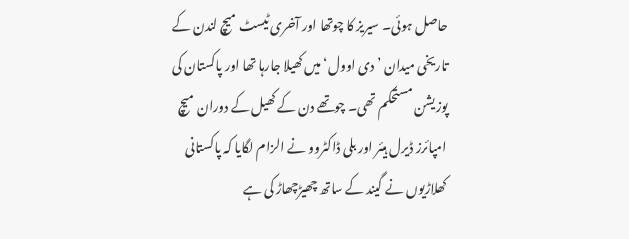حاصل ہوئی۔ سیریز کا چوتھا اور آخری ٹیسٹ میچ لندن کے تاریخی میدان ’دی اوول‘ میں کھیلا جارہا تھا اور پاکستان کی پوزیشن مستحکم تھی۔ چوتھے دن کے کھیل کے دوران میچ امپائرز ڈیرل ہیئر اور بلی ڈاکٹروو نے الزام لگایا کہ پاکستانی کھلاڑیوں نے گیند کے ساتھ چھیڑچھاڑ کی ہے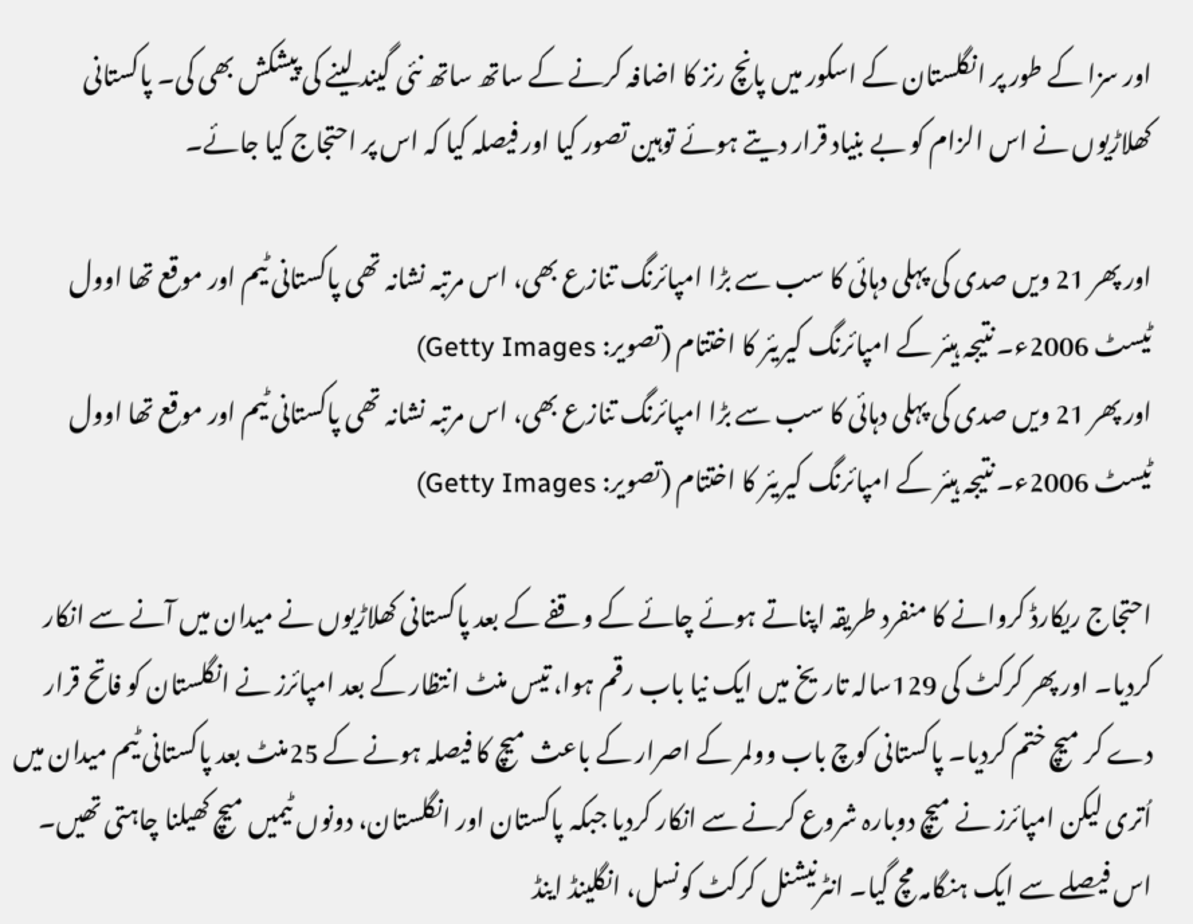اور سزا کے طور پر انگلستان کے اسکور میں پانچ رنز کا اضافہ کرنے کے ساتھ ساتھ نئی گیند لینے کی پیشکش بھی کی۔ پاکستانی کھلاڑیوں نے اس الزام کو بے بنیاد قرار دیتے ہوئے توہین تصور کیا اور فیصلہ کیا کہ اس پر احتجاج کیا جائے۔

اور پھر 21 ویں صدی کی پہلی دہائی کا سب سے بڑا امپائرنگ تنازع بھی، اس مرتبہ نشانہ تھی پاکستانی ٹیم اور موقع تھا اوول ٹیسٹ 2006ء۔ نتیجہ ہیئر کے امپائرنگ کیریئر کا اختتام (تصویر: Getty Images)
اور پھر 21 ویں صدی کی پہلی دہائی کا سب سے بڑا امپائرنگ تنازع بھی، اس مرتبہ نشانہ تھی پاکستانی ٹیم اور موقع تھا اوول ٹیسٹ 2006ء۔ نتیجہ ہیئر کے امپائرنگ کیریئر کا اختتام (تصویر: Getty Images)

احتجاج ریکارڈ کروانے کا منفرد طریقہ اپناتے ہوئے چائے کے وقفے کے بعد پاکستانی کھلاڑیوں نے میدان میں آنے سے انکار کردیا۔ اور پھر کرکٹ کی 129سالہ تاریخ میں ایک نیا باب رقم ہوا، تیس منٹ انتظار کے بعد امپائرز نے انگلستان کو فاتح قرار دے کر میچ ختم کردیا۔ پاکستانی کوچ باب وولمر کے اصرار کے باعث میچ کا فیصلہ ہونے کے 25منٹ بعد پاکستانی ٹیم میدان میں اُتری لیکن امپائرز نے میچ دوبارہ شروع کرنے سے انکار کردیا جبکہ پاکستان اور انگلستان، دونوں ٹیمیں میچ کھیلنا چاہتی تھیں۔ اس فیصلے سے ایک ہنگامہ مچ گیا۔ انٹرنیشنل کرکٹ کونسل، انگلینڈ اینڈ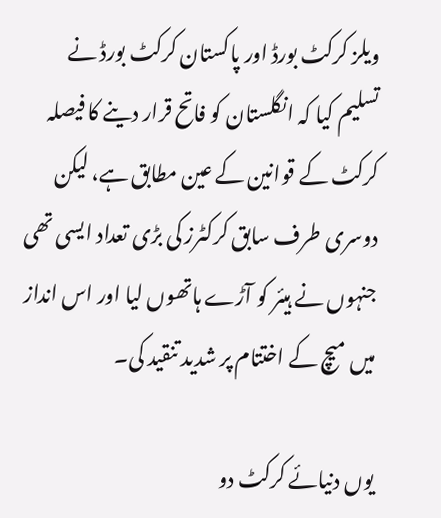ویلز کرکٹ بورڈ اور پاکستان کرکٹ بورڈ نے تسلیم کیا کہ انگلستان کو فاتح قرار دینے کا فیصلہ کرکٹ کے قوانین کے عین مطابق ہے، لیکن دوسری طرف سابق کرکٹرز کی بڑی تعداد ایسی تھی جنہوں نے ہیئر کو آڑے ہاتھوں لیا اور اس انداز میں میچ کے اختتام پر شدید تنقید کی۔

یوں دنیائے کرکٹ دو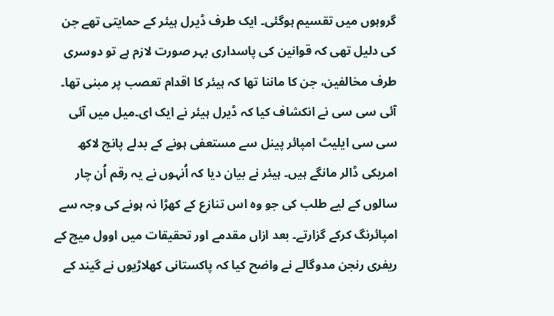گروہوں میں تقسیم ہوگئی۔ ایک طرف ڈیرل ہیئر کے حمایتی تھے جن کی دلیل تھی کہ قوانین کی پاسداری بہر صورت لازم ہے تو دوسری طرف مخالفین، جن کا ماننا تھا کہ ہیئر کا اقدام تعصب پر مبنی تھا۔ آئی سی سی نے انکشاف کیا کہ ڈیرل ہیئر نے ایک ای۔میل میں آئی سی سی ایلیٹ امپائر پینل سے مستعفی ہونے کے بدلے پانچ لاکھ امریکی ڈالر مانگے ہیں۔ ہیئر نے بیان دیا کہ اُنہوں نے یہ رقم اُن چار سالوں کے لیے طلب کی جو وہ اس تنازع کے کھڑا نہ ہونے کی وجہ سے امپائرنگ کرکے گزارتے۔ بعد ازاں مقدمے اور تحقیقات میں اوول میچ کے ریفری رنجن مدوگالے نے واضح کیا کہ پاکستانی کھلاڑیوں نے گیند کے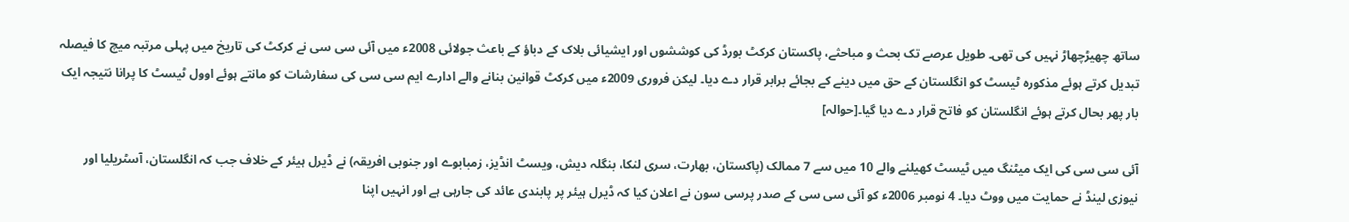ساتھ چھیڑچھاڑ نہیں کی تھی۔ طویل عرصے تک بحث و مباحثے، پاکستان کرکٹ بورڈ کی کوششوں اور ایشیائی بلاک کے دباؤ کے باعث جولائی 2008ء میں آئی سی سی نے کرکٹ کی تاریخ میں پہلی مرتبہ میچ کا فیصلہ تبدیل کرتے ہوئے مذکورہ ٹیسٹ کو انگلستان کے حق میں دینے کے بجائے برابر قرار دے دیا۔ لیکن فروری 2009ء میں کرکٹ قوانین بنانے والے ادارے ایم سی سی کی سفارشات کو مانتے ہوئے اوول ٹیسٹ کا پرانا نتیجہ ایک بار پھر بحال کرتے ہوئے انگلستان کو فاتح قرار دے دیا گیا۔[حوالہ]

آئی سی سی کی ایک میٹنگ میں ٹیسٹ کھیلنے والے 10 میں سے 7 ممالک (پاکستان، بھارت، سری لنکا، بنگلہ دیش، ویسٹ انڈیز، زمبابوے اور جنوبی افریقہ) نے ڈیرل ہیئر کے خلاف جب کہ انگلستان، آسٹریلیا اور نیوزی لینڈ نے حمایت میں ووٹ دیا۔ 4 نومبر 2006ء کو آئی سی سی کے صدر پرسی سون نے اعلان کیا کہ ڈیرل ہیئر پر پابندی عائد کی جارہی ہے اور انہیں اپنا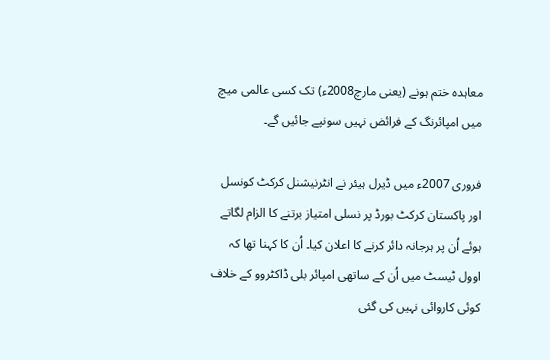معاہدہ ختم ہونے (یعنی مارچ2008ء) تک کسی عالمی میچ میں امپائرنگ کے فرائض نہیں سونپے جائیں گے۔

فروری 2007ء میں ڈیرل ہیئر نے انٹرنیشنل کرکٹ کونسل اور پاکستان کرکٹ بورڈ پر نسلی امتیاز برتنے کا الزام لگاتے ہوئے اُن پر ہرجانہ دائر کرنے کا اعلان کیا۔ اُن کا کہنا تھا کہ اوول ٹیسٹ میں اُن کے ساتھی امپائر بلی ڈاکٹروو کے خلاف کوئی کاروائی نہیں کی گئی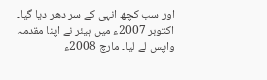اور سب کچھ انہی کے سر دھر دیا گیا۔ اکتوبر 2007ء میں ہیئر نے اپنا مقدمہ واپس لے لیا۔ مارچ 2008ء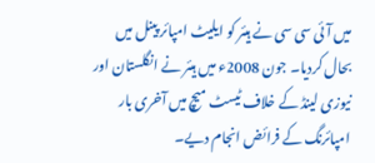میں آئی سی سی نے ہیئر کو ایلیٹ امپائر پینل میں بحال کردیا۔ جون 2008ء میں ہیئر نے انگلستان اور نیوزی لینڈ کے خلاف ٹیسٹ میچ میں آخری بار امپائرنگ کے فرائض انجام دیے۔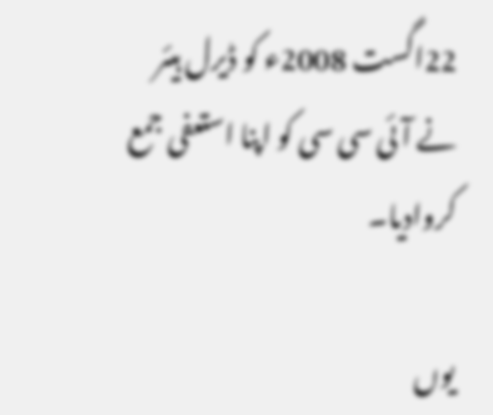22اگست 2008ء کو ڈیرل ہیئر نے آئی سی سی کو اپنا استعفی جمع کروادیا۔

یوں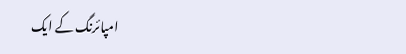امپائرنگ کے ایک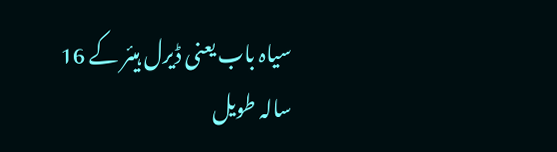سیاہ باب یعنی ڈیرل ہیئر کے 16 سالہ طویل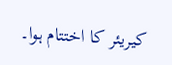کیریئر کا اختتام ہوا۔